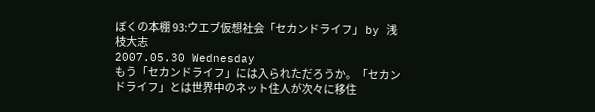ぼくの本棚 93:ウエブ仮想社会「セカンドライフ」 by 浅枝大志
2007.05.30 Wednesday
もう「セカンドライフ」には入られただろうか。「セカンドライフ」とは世界中のネット住人が次々に移住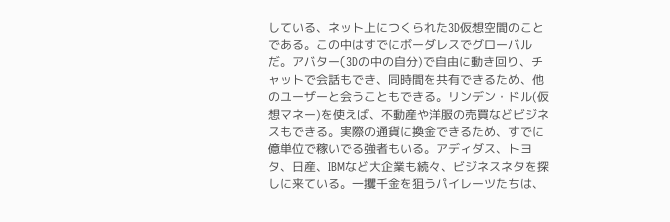している、ネット上につくられた3D仮想空間のことである。この中はすでにボーダレスでグローバルだ。アバター(3Dの中の自分)で自由に動き回り、チャットで会話もでき、同時間を共有できるため、他のユーザーと会うこともできる。リンデン・ドル(仮想マネー)を使えば、不動産や洋服の売買などビジネスもできる。実際の通貨に換金できるため、すでに億単位で稼いでる強者もいる。アディダス、トヨタ、日産、IBMなど大企業も続々、ビジネスネタを探しに来ている。一攫千金を狙うパイレーツたちは、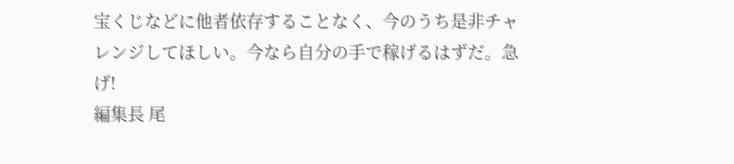宝くじなどに他者依存することなく、今のうち是非チャレンジしてほしい。今なら自分の手で稼げるはずだ。急げ!
編集長 尾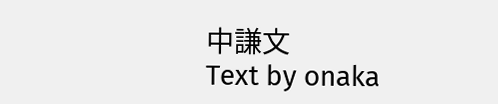中謙文
Text by onaka